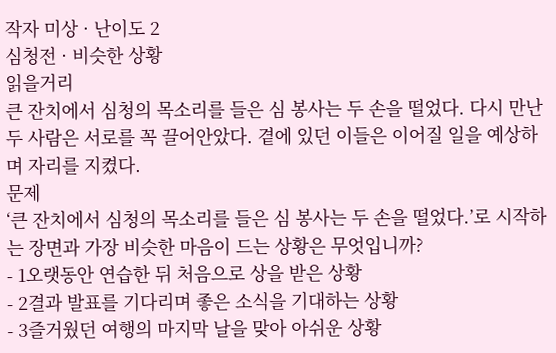작자 미상 · 난이도 2
심청전 · 비슷한 상황
읽을거리
큰 잔치에서 심청의 목소리를 들은 심 봉사는 두 손을 떨었다. 다시 만난 두 사람은 서로를 꼭 끌어안았다. 곁에 있던 이들은 이어질 일을 예상하며 자리를 지켰다.
문제
‘큰 잔치에서 심청의 목소리를 들은 심 봉사는 두 손을 떨었다.’로 시작하는 장면과 가장 비슷한 마음이 드는 상황은 무엇입니까?
- 1오랫동안 연습한 뒤 처음으로 상을 받은 상황
- 2결과 발표를 기다리며 좋은 소식을 기대하는 상황
- 3즐거웠던 여행의 마지막 날을 맞아 아쉬운 상황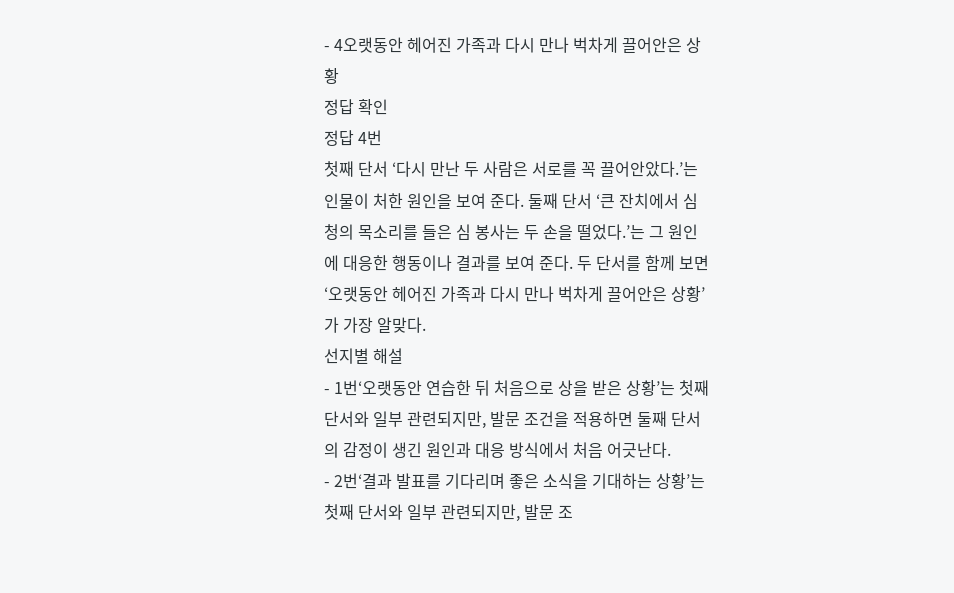- 4오랫동안 헤어진 가족과 다시 만나 벅차게 끌어안은 상황
정답 확인
정답 4번
첫째 단서 ‘다시 만난 두 사람은 서로를 꼭 끌어안았다.’는 인물이 처한 원인을 보여 준다. 둘째 단서 ‘큰 잔치에서 심청의 목소리를 들은 심 봉사는 두 손을 떨었다.’는 그 원인에 대응한 행동이나 결과를 보여 준다. 두 단서를 함께 보면 ‘오랫동안 헤어진 가족과 다시 만나 벅차게 끌어안은 상황’가 가장 알맞다.
선지별 해설
- 1번‘오랫동안 연습한 뒤 처음으로 상을 받은 상황’는 첫째 단서와 일부 관련되지만, 발문 조건을 적용하면 둘째 단서의 감정이 생긴 원인과 대응 방식에서 처음 어긋난다.
- 2번‘결과 발표를 기다리며 좋은 소식을 기대하는 상황’는 첫째 단서와 일부 관련되지만, 발문 조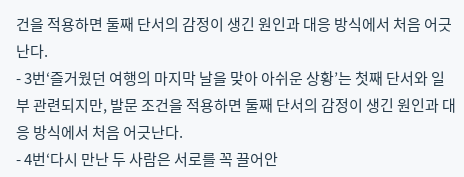건을 적용하면 둘째 단서의 감정이 생긴 원인과 대응 방식에서 처음 어긋난다.
- 3번‘즐거웠던 여행의 마지막 날을 맞아 아쉬운 상황’는 첫째 단서와 일부 관련되지만, 발문 조건을 적용하면 둘째 단서의 감정이 생긴 원인과 대응 방식에서 처음 어긋난다.
- 4번‘다시 만난 두 사람은 서로를 꼭 끌어안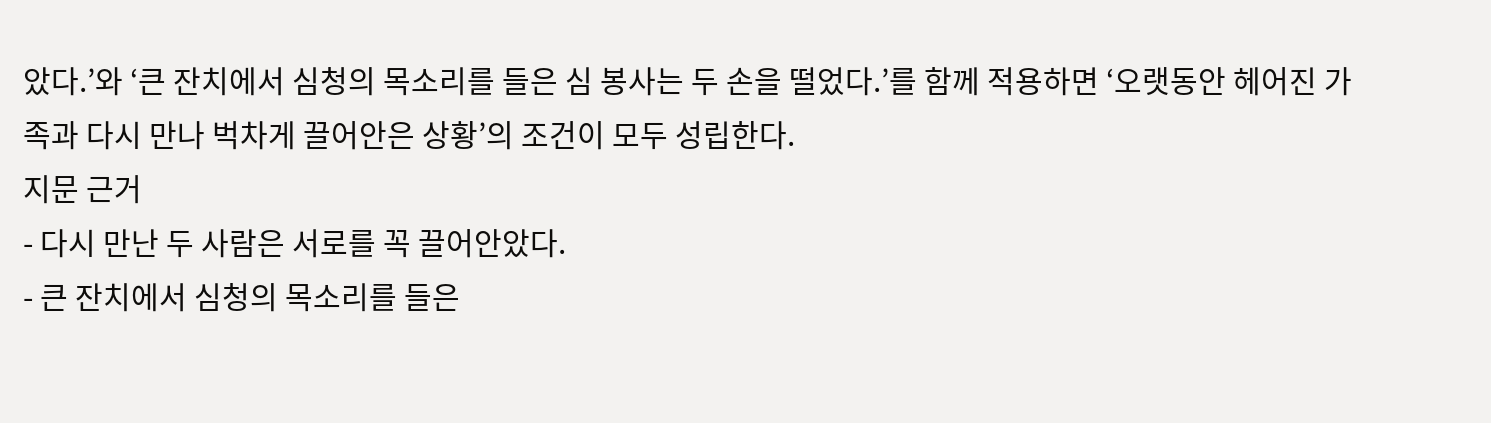았다.’와 ‘큰 잔치에서 심청의 목소리를 들은 심 봉사는 두 손을 떨었다.’를 함께 적용하면 ‘오랫동안 헤어진 가족과 다시 만나 벅차게 끌어안은 상황’의 조건이 모두 성립한다.
지문 근거
- 다시 만난 두 사람은 서로를 꼭 끌어안았다.
- 큰 잔치에서 심청의 목소리를 들은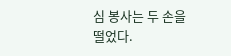심 봉사는 두 손을 떨었다.